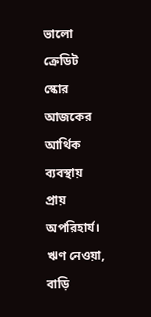ভালো ক্রেডিট স্কোর আজকের আর্থিক ব্যবস্থায় প্রায় অপরিহার্য। ঋণ নেওয়া, বাড়ি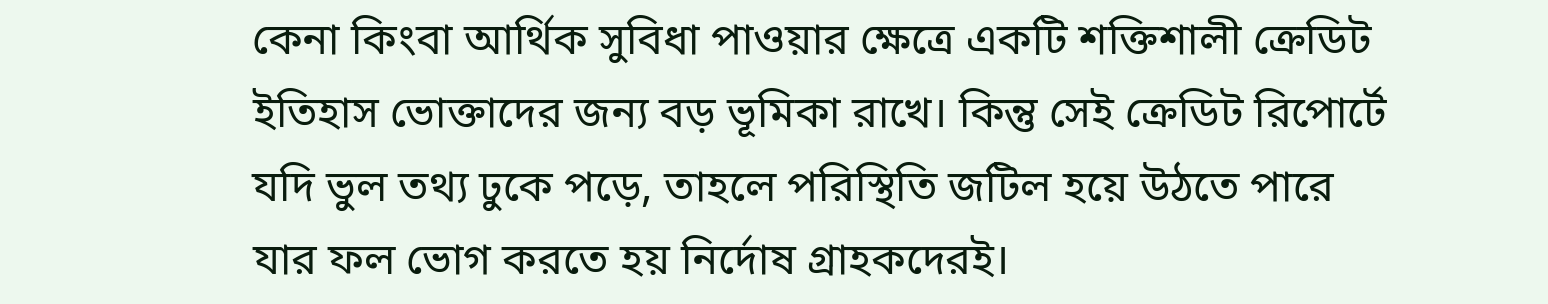কেনা কিংবা আর্থিক সুবিধা পাওয়ার ক্ষেত্রে একটি শক্তিশালী ক্রেডিট ইতিহাস ভোক্তাদের জন্য বড় ভূমিকা রাখে। কিন্তু সেই ক্রেডিট রিপোর্টে যদি ভুল তথ্য ঢুকে পড়ে, তাহলে পরিস্থিতি জটিল হয়ে উঠতে পারে যার ফল ভোগ করতে হয় নির্দোষ গ্রাহকদেরই।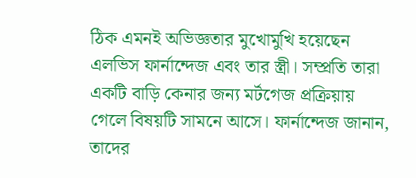ঠিক এমনই অভিজ্ঞতার মুখোমুখি হয়েছেন এলভিস ফার্নান্দেজ এবং তার স্ত্রী। সম্প্রতি তারা একটি বাড়ি কেনার জন্য মর্টগেজ প্রক্রিয়ায় গেলে বিষয়টি সামনে আসে। ফার্নান্দেজ জানান, তাদের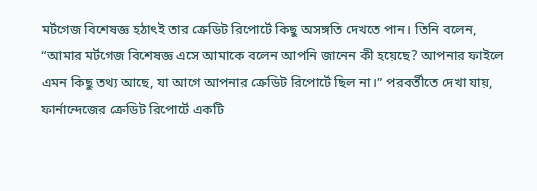মর্টগেজ বিশেষজ্ঞ হঠাৎই তার ক্রেডিট রিপোর্টে কিছু অসঙ্গতি দেখতে পান। তিনি বলেন, “আমার মর্টগেজ বিশেষজ্ঞ এসে আমাকে বলেন আপনি জানেন কী হয়েছে? আপনার ফাইলে এমন কিছু তথ্য আছে, যা আগে আপনার ক্রেডিট রিপোর্টে ছিল না।” পরবর্তীতে দেখা যায়, ফার্নান্দেজের ক্রেডিট রিপোর্টে একটি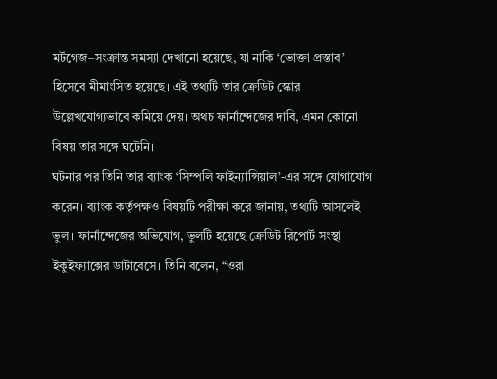মর্টগেজ–সংক্রান্ত সমস্যা দেখানো হয়েছে, যা নাকি ‘ভোক্তা প্রস্তাব’ হিসেবে মীমাংসিত হয়েছে। এই তথ্যটি তার ক্রেডিট স্কোর উল্লেখযোগ্যভাবে কমিয়ে দেয়। অথচ ফার্নান্দেজের দাবি, এমন কোনো বিষয় তার সঙ্গে ঘটেনি।
ঘটনার পর তিনি তার ব্যাংক ‘সিম্পলি ফাইন্যান্সিয়াল’-এর সঙ্গে যোগাযোগ করেন। ব্যাংক কর্তৃপক্ষও বিষয়টি পরীক্ষা করে জানায়, তথ্যটি আসলেই ভুল। ফার্নান্দেজের অভিযোগ, ভুলটি হয়েছে ক্রেডিট রিপোর্ট সংস্থা ইকুইফ্যাক্সের ডাটাবেসে। তিনি বলেন, “ওরা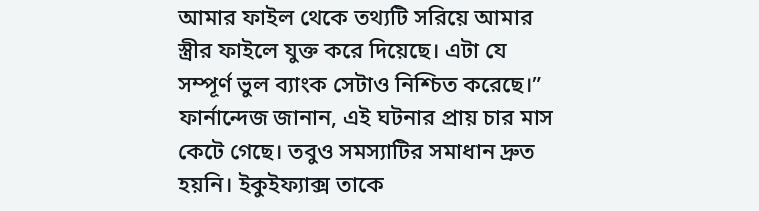আমার ফাইল থেকে তথ্যটি সরিয়ে আমার স্ত্রীর ফাইলে যুক্ত করে দিয়েছে। এটা যে সম্পূর্ণ ভুল ব্যাংক সেটাও নিশ্চিত করেছে।”
ফার্নান্দেজ জানান, এই ঘটনার প্রায় চার মাস কেটে গেছে। তবুও সমস্যাটির সমাধান দ্রুত হয়নি। ইকুইফ্যাক্স তাকে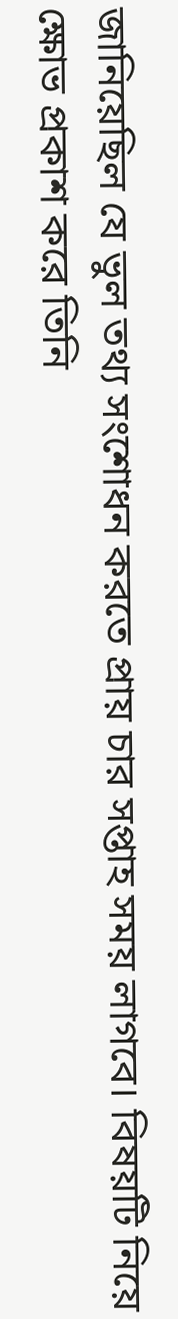জানিয়েছিল যে ভুল তথ্য সংশোধন করতে প্রায় চার সপ্তাহ সময় লাগবে। বিষয়টি নিয়ে ক্ষোভ প্রকাশ করে তিনি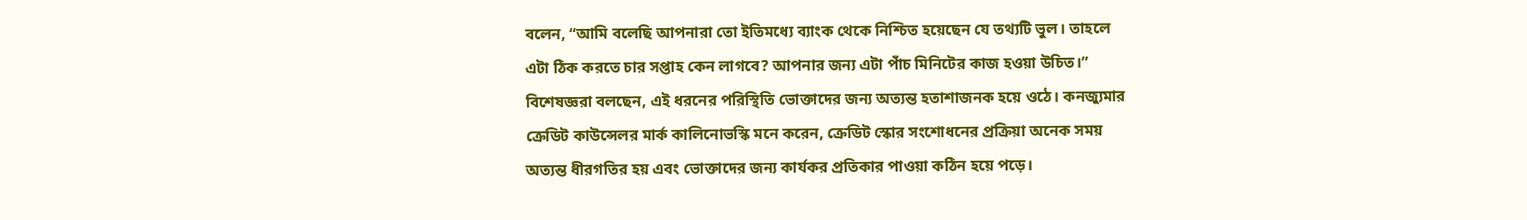বলেন, “আমি বলেছি আপনারা তো ইতিমধ্যে ব্যাংক থেকে নিশ্চিত হয়েছেন যে তথ্যটি ভুল। তাহলে এটা ঠিক করতে চার সপ্তাহ কেন লাগবে? আপনার জন্য এটা পাঁচ মিনিটের কাজ হওয়া উচিত।”
বিশেষজ্ঞরা বলছেন, এই ধরনের পরিস্থিতি ভোক্তাদের জন্য অত্যন্ত হতাশাজনক হয়ে ওঠে। কনজ্যুমার ক্রেডিট কাউন্সেলর মার্ক কালিনোভস্কি মনে করেন, ক্রেডিট স্কোর সংশোধনের প্রক্রিয়া অনেক সময় অত্যন্ত ধীরগতির হয় এবং ভোক্তাদের জন্য কার্যকর প্রতিকার পাওয়া কঠিন হয়ে পড়ে।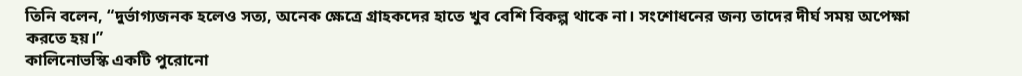তিনি বলেন, “দুর্ভাগ্যজনক হলেও সত্য, অনেক ক্ষেত্রে গ্রাহকদের হাতে খুব বেশি বিকল্প থাকে না। সংশোধনের জন্য তাদের দীর্ঘ সময় অপেক্ষা করতে হয়।”
কালিনোভস্কি একটি পুরোনো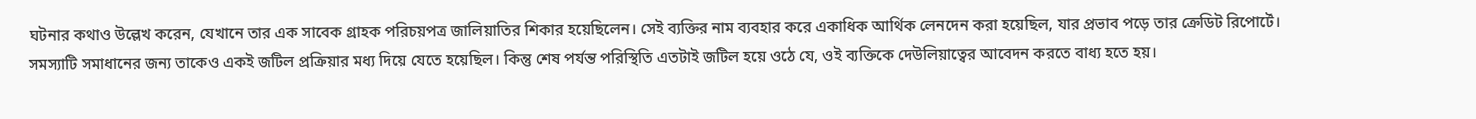ঘটনার কথাও উল্লেখ করেন, যেখানে তার এক সাবেক গ্রাহক পরিচয়পত্র জালিয়াতির শিকার হয়েছিলেন। সেই ব্যক্তির নাম ব্যবহার করে একাধিক আর্থিক লেনদেন করা হয়েছিল, যার প্রভাব পড়ে তার ক্রেডিট রিপোর্টে। সমস্যাটি সমাধানের জন্য তাকেও একই জটিল প্রক্রিয়ার মধ্য দিয়ে যেতে হয়েছিল। কিন্তু শেষ পর্যন্ত পরিস্থিতি এতটাই জটিল হয়ে ওঠে যে, ওই ব্যক্তিকে দেউলিয়াত্বের আবেদন করতে বাধ্য হতে হয়।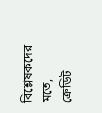বিশ্লেষকদের মতে, ক্রেডিট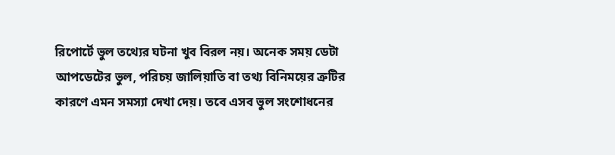রিপোর্টে ভুল তথ্যের ঘটনা খুব বিরল নয়। অনেক সময় ডেটা আপডেটের ভুল, পরিচয় জালিয়াতি বা তথ্য বিনিময়ের ত্রুটির কারণে এমন সমস্যা দেখা দেয়। তবে এসব ভুল সংশোধনের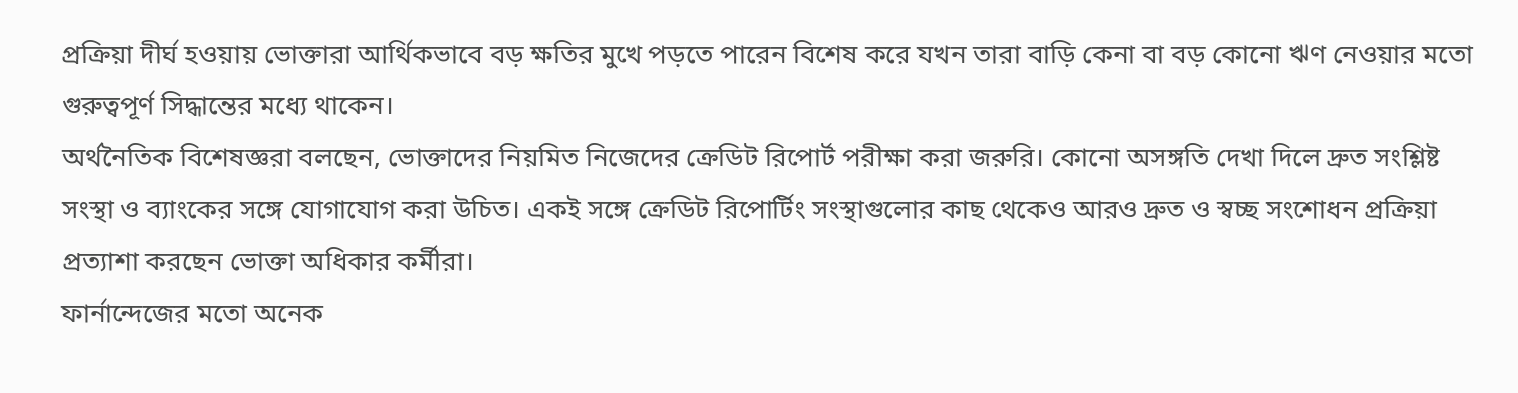প্রক্রিয়া দীর্ঘ হওয়ায় ভোক্তারা আর্থিকভাবে বড় ক্ষতির মুখে পড়তে পারেন বিশেষ করে যখন তারা বাড়ি কেনা বা বড় কোনো ঋণ নেওয়ার মতো গুরুত্বপূর্ণ সিদ্ধান্তের মধ্যে থাকেন।
অর্থনৈতিক বিশেষজ্ঞরা বলছেন, ভোক্তাদের নিয়মিত নিজেদের ক্রেডিট রিপোর্ট পরীক্ষা করা জরুরি। কোনো অসঙ্গতি দেখা দিলে দ্রুত সংশ্লিষ্ট সংস্থা ও ব্যাংকের সঙ্গে যোগাযোগ করা উচিত। একই সঙ্গে ক্রেডিট রিপোর্টিং সংস্থাগুলোর কাছ থেকেও আরও দ্রুত ও স্বচ্ছ সংশোধন প্রক্রিয়া প্রত্যাশা করছেন ভোক্তা অধিকার কর্মীরা।
ফার্নান্দেজের মতো অনেক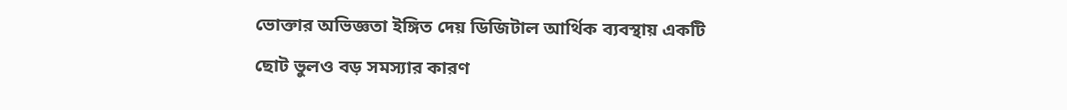ভোক্তার অভিজ্ঞতা ইঙ্গিত দেয় ডিজিটাল আর্থিক ব্যবস্থায় একটি ছোট ভুলও বড় সমস্যার কারণ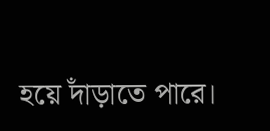হয়ে দাঁড়াতে পারে।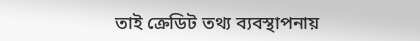তাই ক্রেডিট তথ্য ব্যবস্থাপনায়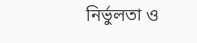নির্ভুলতা ও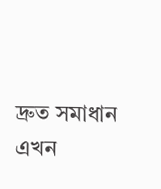দ্রুত সমাধান এখন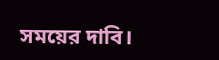সময়ের দাবি।